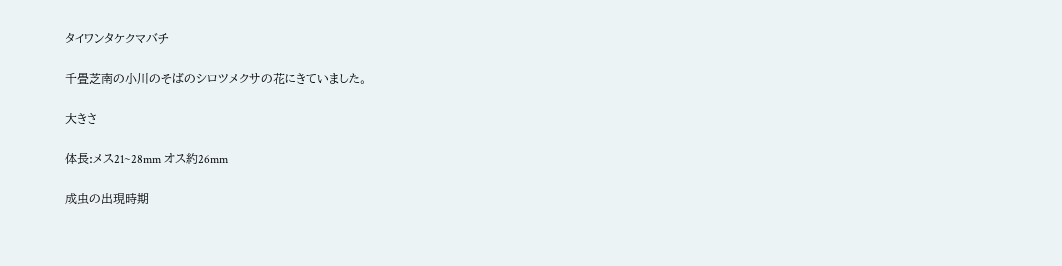タイワンタケクマバチ

千畳芝南の小川のそばのシロツメクサの花にきていました。

大きさ

体長:メス21~28mm オス約26mm

成虫の出現時期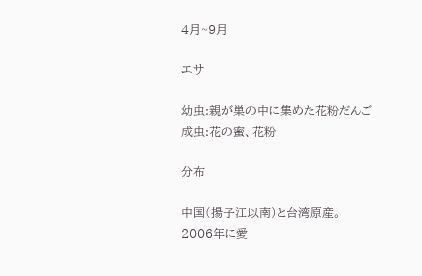4月~9月

エサ

幼虫:親が巣の中に集めた花粉だんご
成虫:花の蜜、花粉

分布

中国(揚子江以南)と台湾原産。
2006年に愛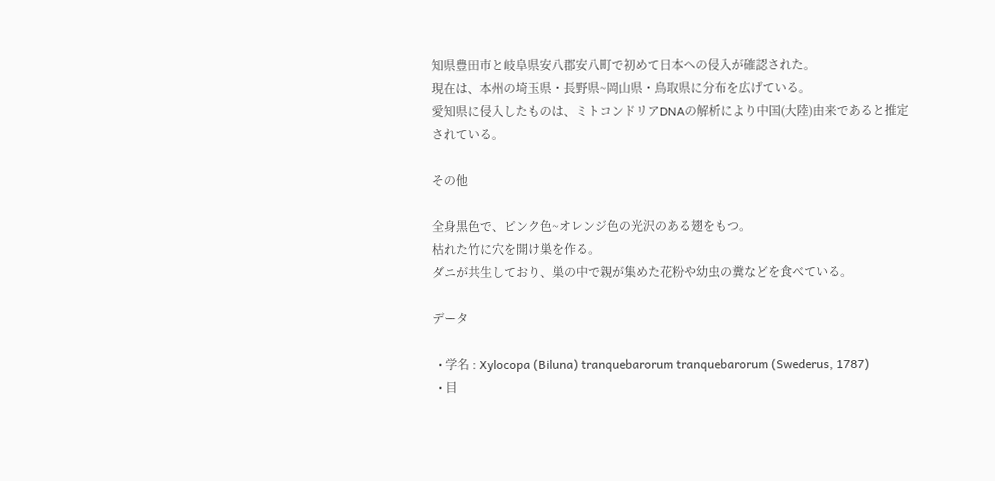知県豊田市と岐阜県安八郡安八町で初めて日本への侵入が確認された。
現在は、本州の埼玉県・長野県~岡山県・鳥取県に分布を広げている。
愛知県に侵入したものは、ミトコンドリアDNAの解析により中国(大陸)由来であると推定されている。

その他

全身黒色で、ピンク色~オレンジ色の光沢のある翅をもつ。
枯れた竹に穴を開け巣を作る。
ダニが共生しており、巣の中で親が集めた花粉や幼虫の糞などを食べている。

データ

  • 学名 : Xylocopa (Biluna) tranquebarorum tranquebarorum (Swederus, 1787)
  • 目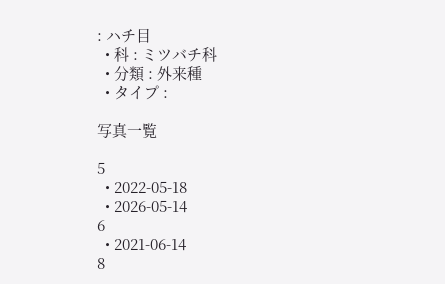: ハチ目
  • 科 : ミツバチ科
  • 分類 : 外来種
  • タイプ :

写真一覧

5
  • 2022-05-18
  • 2026-05-14
6
  • 2021-06-14
8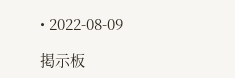• 2022-08-09

掲示板